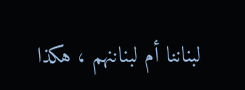لبناننا أم لبناننهم ، هكذا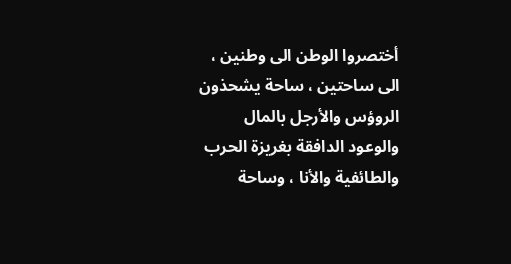أختصروا الوطن الى وطنين ، الى ساحتين ، ساحة يشحذون الروؤس والأرجل بالمال والوعود الدافقة بغريزة الحرب والطائفية والأنا ، وساحة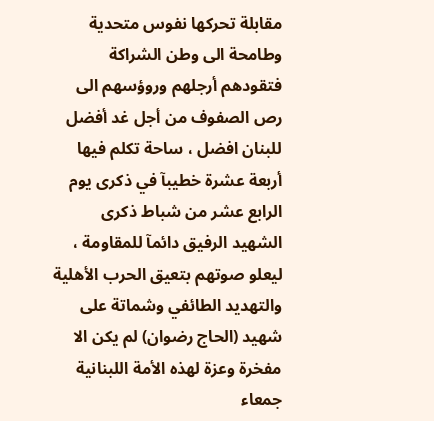مقابلة تحركها نفوس متحدية وطامحة الى وطن الشراكة فتقودهم أرجلهم وروؤسهم الى رص الصفوف من أجل غد أفضل للبنان افضل ، ساحة تكلم فيها أربعة عشرة خطيبآ في ذكرى يوم الرابع عشر من شباط ذكرى الشهيد الرفيق دائمآ للمقاومة ، ليعلو صوتهم بتعيق الحرب الأهلية والتهديد الطائفي وشماتة على شهيد (الحاج رضوان) لم يكن الا مفخرة وعزة لهذه الأمة اللبنانية جمعاء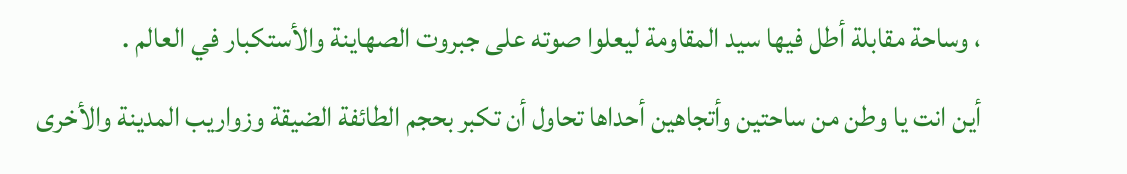، وساحة مقابلة أطل فيها سيد المقاومة ليعلوا صوته على جبروت الصهاينة والأستكبار في العالم .
أين انت يا وطن من ساحتين وأتجاهين أحداها تحاول أن تكبر بحجم الطائفة الضيقة وزواريب المدينة والأخرى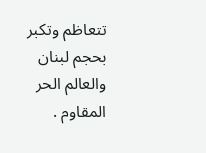تتعاظم وتكبر بحجم لبنان والعالم الحر المقاوم .